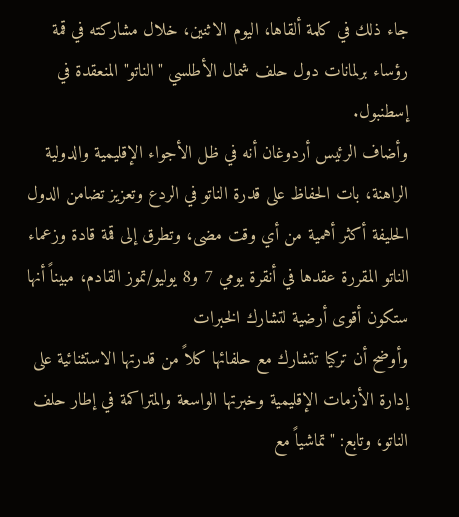جاء ذلك في كلمة ألقاها، اليوم الاثنين، خلال مشاركته في قمة رؤساء برلمانات دول حلف شمال الأطلسي "الناتو" المنعقدة في إسطنبول.
وأضاف الرئيس أردوغان أنه في ظل الأجواء الإقليمية والدولية الراهنة، بات الحفاظ على قدرة الناتو في الردع وتعزيز تضامن الدول الحليفة أكثر أهمية من أي وقت مضى، وتطرق إلى قمة قادة وزعماء الناتو المقررة عقدها في أنقرة يومي 7 و8 يوليو/تموز القادم، مبيناً أنها ستكون أقوى أرضية لتشارك الخبرات
وأوضح أن تركيا تتشارك مع حلفائها كلاً من قدرتها الاستثنائية على إدارة الأزمات الإقليمية وخبرتها الواسعة والمتراكمة في إطار حلف الناتو، وتابع: "تماشياً مع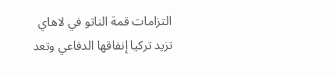التزامات قمة الناتو في لاهاي تزيد تركيا إنفاقها الدفاعي وتعد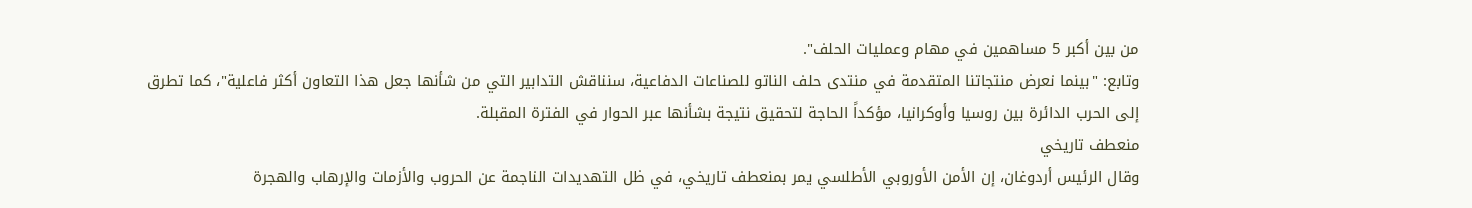من بين أكبر 5 مساهمين في مهام وعمليات الحلف".
وتابع: "بينما نعرض منتجاتنا المتقدمة في منتدى حلف الناتو للصناعات الدفاعية، سنناقش التدابير التي من شأنها جعل هذا التعاون أكثر فاعلية"، كما تطرق إلى الحرب الدائرة بين روسيا وأوكرانيا، مؤكداً الحاجة لتحقيق نتيجة بشأنها عبر الحوار في الفترة المقبلة.
منعطف تاريخي
وقال الرئيس أردوغان، إن الأمن الأوروبي الأطلسي يمر بمنعطف تاريخي، في ظل التهديدات الناجمة عن الحروب والأزمات والإرهاب والهجرة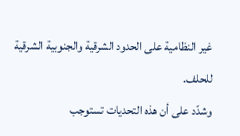غير النظامية على الحدود الشرقية والجنوبية الشرقية للحلف.
وشدّد على أن هذه التحديات تستوجب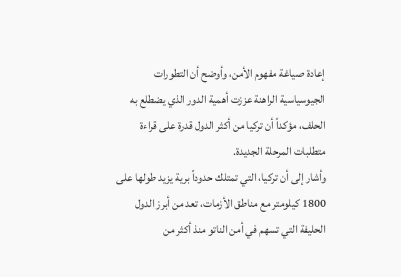إعادة صياغة مفهوم الأمن، وأوضح أن التطورات الجيوسياسية الراهنة عززت أهمية الدور الذي يضطلع به الحلف، مؤكداً أن تركيا من أكثر الدول قدرة على قراءة متطلبات المرحلة الجديدة.
وأشار إلى أن تركيا، التي تمتلك حدوداً برية يزيد طولها على 1800 كيلومتر مع مناطق الأزمات، تعد من أبرز الدول الحليفة التي تسهم في أمن الناتو منذ أكثر من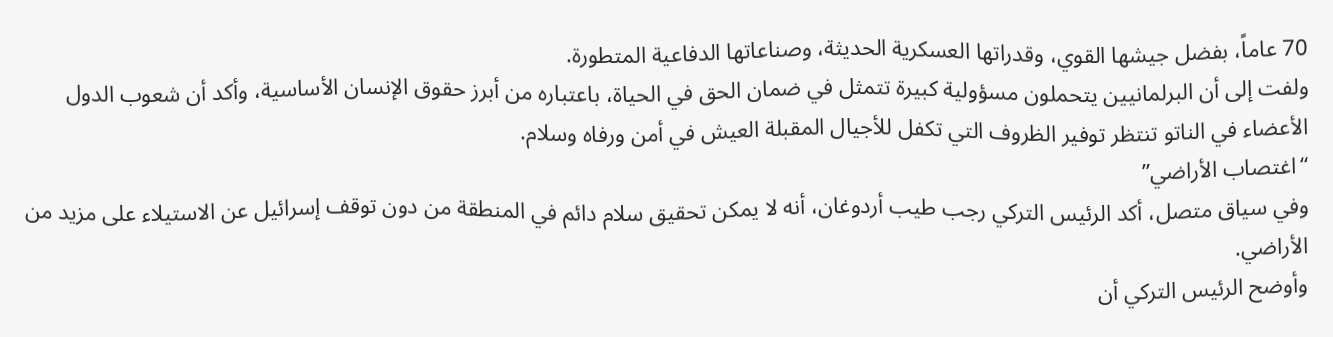70 عاماً، بفضل جيشها القوي، وقدراتها العسكرية الحديثة، وصناعاتها الدفاعية المتطورة.
ولفت إلى أن البرلمانيين يتحملون مسؤولية كبيرة تتمثل في ضمان الحق في الحياة، باعتباره من أبرز حقوق الإنسان الأساسية، وأكد أن شعوب الدول الأعضاء في الناتو تنتظر توفير الظروف التي تكفل للأجيال المقبلة العيش في أمن ورفاه وسلام.
“اغتصاب الأراضي”
وفي سياق متصل، أكد الرئيس التركي رجب طيب أردوغان، أنه لا يمكن تحقيق سلام دائم في المنطقة من دون توقف إسرائيل عن الاستيلاء على مزيد من الأراضي.
وأوضح الرئيس التركي أن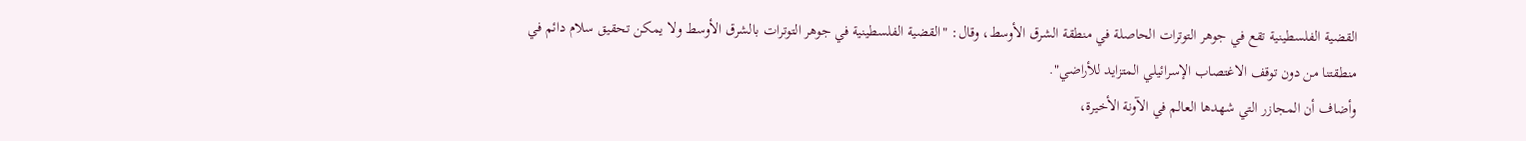القضية الفلسطينية تقع في جوهر التوترات الحاصلة في منطقة الشرق الأوسط، وقال: "القضية الفلسطينية في جوهر التوترات بالشرق الأوسط ولا يمكن تحقيق سلام دائم في منطقتنا من دون توقف الاغتصاب الإسرائيلي المتزايد للأراضي".
وأضاف أن المجازر التي شهدها العالم في الآونة الأخيرة،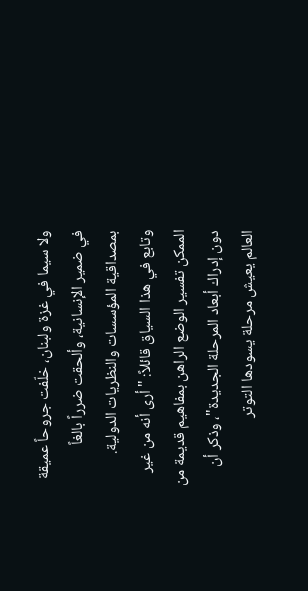ولا سيما في غزة ولبنان، خلّفت جروحاً عميقة في ضمير الإنسانية، وألحقت ضرراً بالغاً بمصداقية المؤسسات والنظريات الدولية.
وتابع في هذا السياق قائلاً: "أرى أنه من غير الممكن تفسير الوضع الراهن بمفاهيم قديمة من دون إدراك أبعاد المرحلة الجديدة"، وذكر أن العالم يعيش مرحلة يسودها التوتر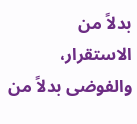بدلاً من الاستقرار، والفوضى بدلاً من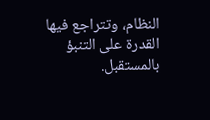النظام، وتتراجع فيها القدرة على التنبؤ بالمستقبل.